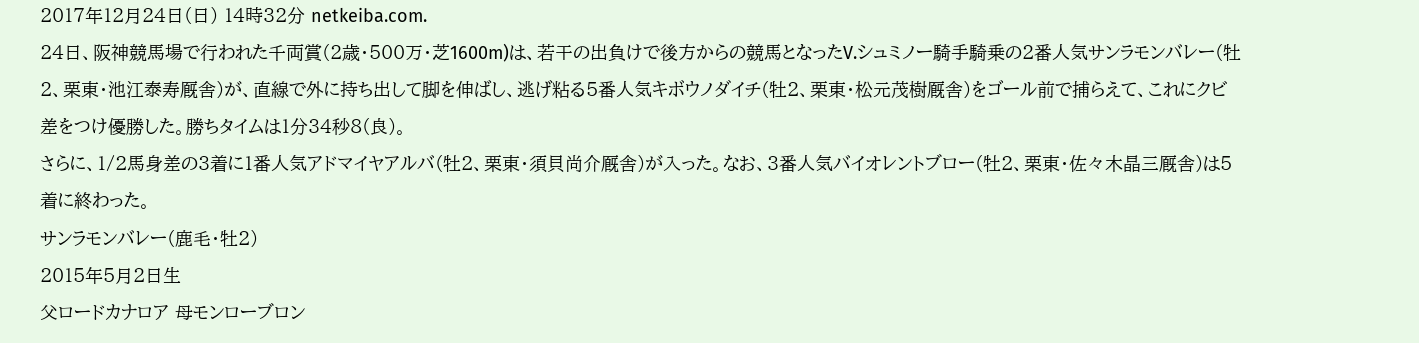2017年12月24日(日) 14時32分 netkeiba.com.
24日、阪神競馬場で行われた千両賞(2歳・500万・芝1600m)は、若干の出負けで後方からの競馬となったV.シュミノー騎手騎乗の2番人気サンラモンバレー(牡2、栗東・池江泰寿厩舎)が、直線で外に持ち出して脚を伸ばし、逃げ粘る5番人気キボウノダイチ(牡2、栗東・松元茂樹厩舎)をゴール前で捕らえて、これにクビ差をつけ優勝した。勝ちタイムは1分34秒8(良)。
さらに、1/2馬身差の3着に1番人気アドマイヤアルバ(牡2、栗東・須貝尚介厩舎)が入った。なお、3番人気バイオレントブロー(牡2、栗東・佐々木晶三厩舎)は5着に終わった。
サンラモンバレー(鹿毛・牡2)
2015年5月2日生
父ロードカナロア 母モンローブロン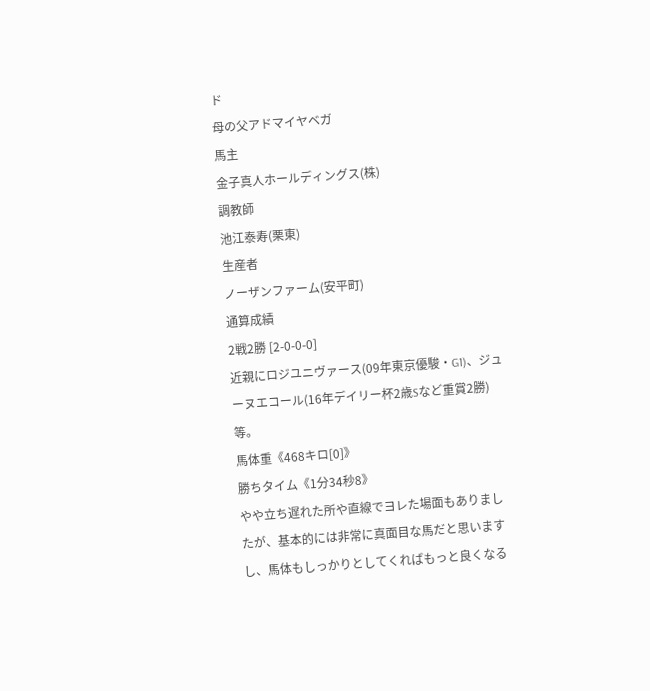ド
母の父アドマイヤベガ
馬主
金子真人ホールディングス(株)
調教師
池江泰寿(栗東)
生産者
ノーザンファーム(安平町)
通算成績
2戦2勝 [2-0-0-0]
近親にロジユニヴァース(09年東京優駿・G1)、ジューヌエコール(16年デイリー杯2歳Sなど重賞2勝)等。
馬体重《468キロ[0]》
勝ちタイム《1分34秒8》
やや立ち遅れた所や直線でヨレた場面もありましたが、基本的には非常に真面目な馬だと思いますし、馬体もしっかりとしてくればもっと良くなる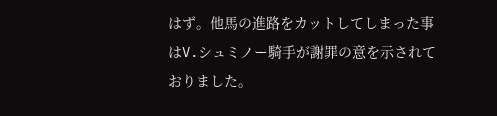はず。他馬の進路をカットしてしまった事はV.シュミノー騎手が謝罪の意を示されておりました。